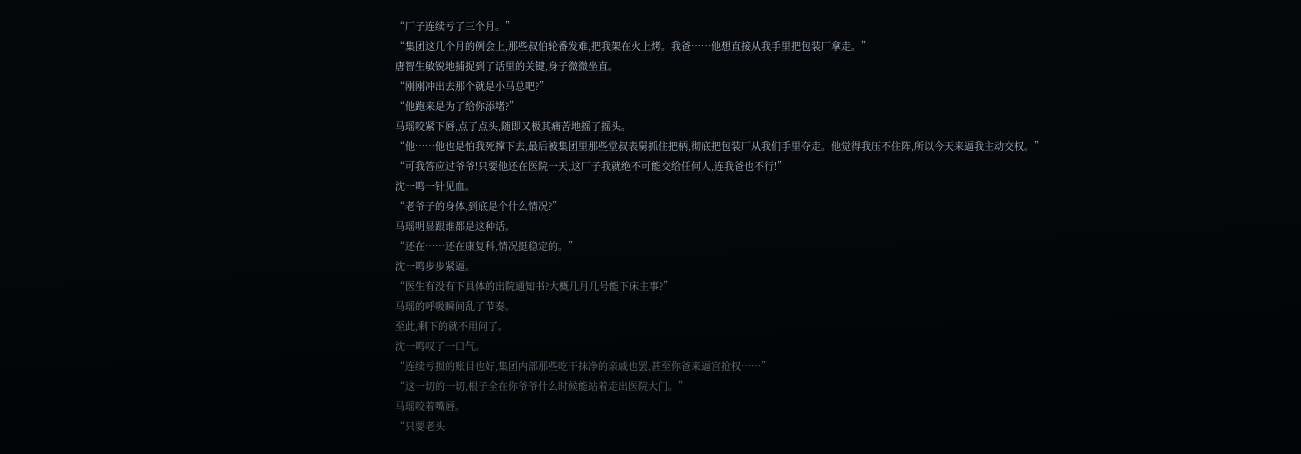“厂子连续亏了三个月。”
“集团这几个月的例会上,那些叔伯轮番发难,把我架在火上烤。我爸……他想直接从我手里把包装厂拿走。”
唐智生敏锐地捕捉到了话里的关键,身子微微坐直。
“刚刚冲出去那个就是小马总吧?”
“他跑来是为了给你添堵?”
马瑶咬紧下唇,点了点头,随即又极其痛苦地摇了摇头。
“他……他也是怕我死撑下去,最后被集团里那些堂叔表舅抓住把柄,彻底把包装厂从我们手里夺走。他觉得我压不住阵,所以今天来逼我主动交权。”
“可我答应过爷爷!只要他还在医院一天,这厂子我就绝不可能交给任何人,连我爸也不行!”
沈一鸣一针见血。
“老爷子的身体,到底是个什么情况?”
马瑶明显跟谁都是这种话。
“还在……还在康复科,情况挺稳定的。”
沈一鸣步步紧逼。
“医生有没有下具体的出院通知书?大概几月几号能下床主事?”
马瑶的呼吸瞬间乱了节奏。
至此,剩下的就不用问了。
沈一鸣叹了一口气。
“连续亏损的账目也好,集团内部那些吃干抹净的亲戚也罢,甚至你爸来逼宫抢权……”
“这一切的一切,根子全在你爷爷什么时候能站着走出医院大门。”
马瑶咬着嘴唇。
“只要老头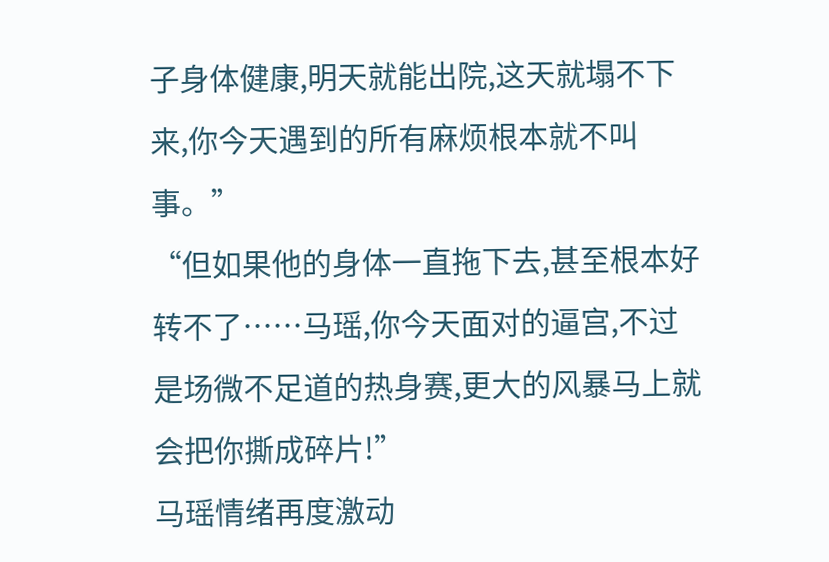子身体健康,明天就能出院,这天就塌不下来,你今天遇到的所有麻烦根本就不叫事。”
“但如果他的身体一直拖下去,甚至根本好转不了……马瑶,你今天面对的逼宫,不过是场微不足道的热身赛,更大的风暴马上就会把你撕成碎片!”
马瑶情绪再度激动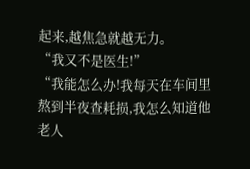起来,越焦急就越无力。
“我又不是医生!”
“我能怎么办!我每天在车间里熬到半夜查耗损,我怎么知道他老人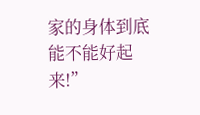家的身体到底能不能好起来!”